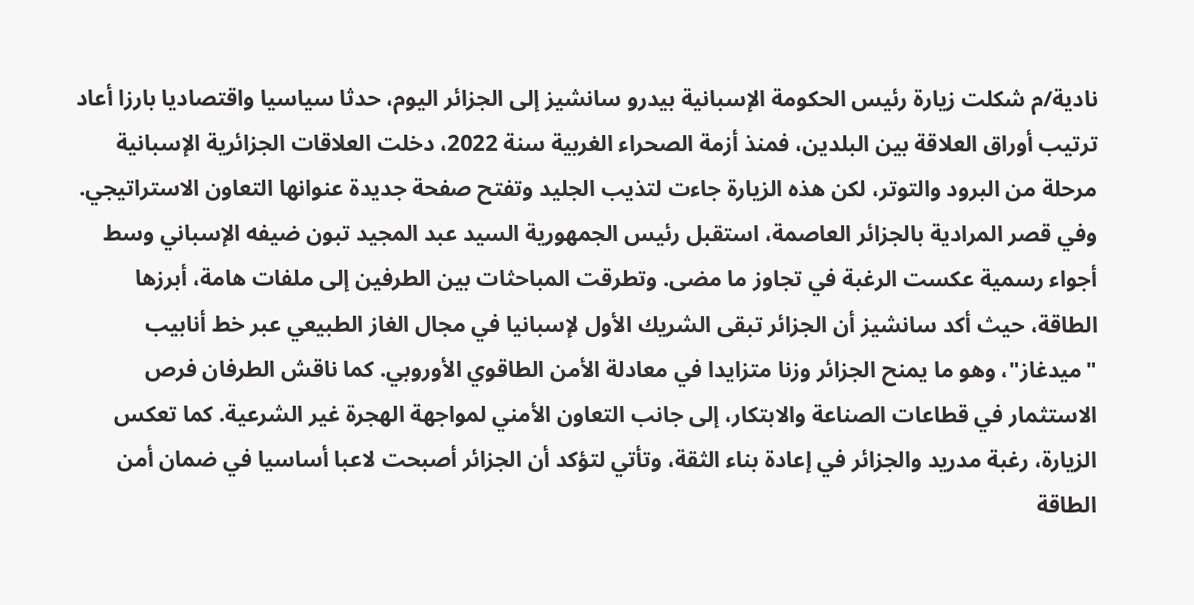نادية/م شكلت زيارة رئيس الحكومة الإسبانية بيدرو سانشيز إلى الجزائر اليوم، حدثا سياسيا واقتصاديا بارزا أعاد ترتيب أوراق العلاقة بين البلدين، فمنذ أزمة الصحراء الغربية سنة 2022، دخلت العلاقات الجزائرية الإسبانية مرحلة من البرود والتوتر، لكن هذه الزيارة جاءت لتذيب الجليد وتفتح صفحة جديدة عنوانها التعاون الاستراتيجي. وفي قصر المرادية بالجزائر العاصمة، استقبل رئيس الجمهورية السيد عبد المجيد تبون ضيفه الإسباني وسط أجواء رسمية عكست الرغبة في تجاوز ما مضى. وتطرقت المباحثات بين الطرفين إلى ملفات هامة، أبرزها الطاقة، حيث أكد سانشيز أن الجزائر تبقى الشريك الأول لإسبانيا في مجال الغاز الطبيعي عبر خط أنابيب "ميدغاز"، وهو ما يمنح الجزائر وزنا متزايدا في معادلة الأمن الطاقوي الأوروبي. كما ناقش الطرفان فرص الاستثمار في قطاعات الصناعة والابتكار، إلى جانب التعاون الأمني لمواجهة الهجرة غير الشرعية. كما تعكس الزيارة، رغبة مدريد والجزائر في إعادة بناء الثقة، وتأتي لتؤكد أن الجزائر أصبحت لاعبا أساسيا في ضمان أمن الطاقة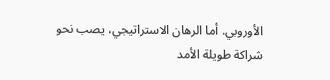الأوروبي. أما الرهان الاستراتيجي، يصب نحو شراكة طويلة الأمد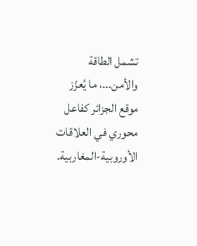تشمل الطاقة والأمن...، ما يُعزّز موقع الجزائر كفاعل محوري في العلاقات الأوروبية-المغاربية.